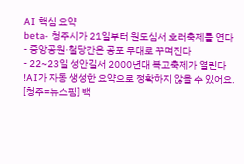AI 핵심 요약
beta- 청주시가 21일부터 원도심서 호러축제를 연다
- 중앙공원·철당간은 공포 무대로 꾸며진다
- 22~23일 성안길서 2000년대 복고축제가 열린다
!AI가 자동 생성한 요약으로 정확하지 않을 수 있어요.
[청주=뉴스핌] 백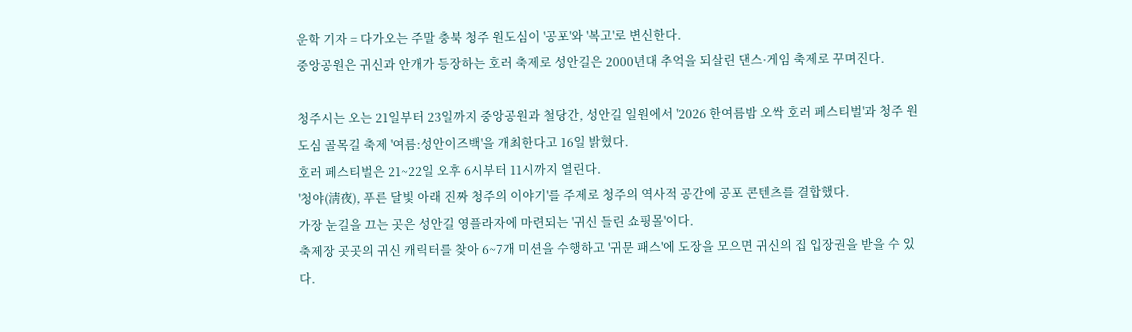운학 기자 = 다가오는 주말 충북 청주 원도심이 '공포'와 '복고'로 변신한다.
중앙공원은 귀신과 안개가 등장하는 호러 축제로 성안길은 2000년대 추억을 되살린 댄스·게임 축제로 꾸며진다.

청주시는 오는 21일부터 23일까지 중앙공원과 철당간, 성안길 일원에서 '2026 한여름밤 오싹 호러 페스티벌'과 청주 원도심 골목길 축제 '여름:성안이즈백'을 개최한다고 16일 밝혔다.
호러 페스티벌은 21~22일 오후 6시부터 11시까지 열린다.
'청야(淸夜), 푸른 달빛 아래 진짜 청주의 이야기'를 주제로 청주의 역사적 공간에 공포 콘텐츠를 결합했다.
가장 눈길을 끄는 곳은 성안길 영플라자에 마련되는 '귀신 들린 쇼핑몰'이다.
축제장 곳곳의 귀신 캐릭터를 찾아 6~7개 미션을 수행하고 '귀문 패스'에 도장을 모으면 귀신의 집 입장권을 받을 수 있다.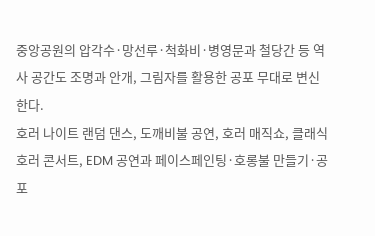중앙공원의 압각수·망선루·척화비·병영문과 철당간 등 역사 공간도 조명과 안개, 그림자를 활용한 공포 무대로 변신한다.
호러 나이트 랜덤 댄스, 도깨비불 공연, 호러 매직쇼, 클래식 호러 콘서트, EDM 공연과 페이스페인팅·호롱불 만들기·공포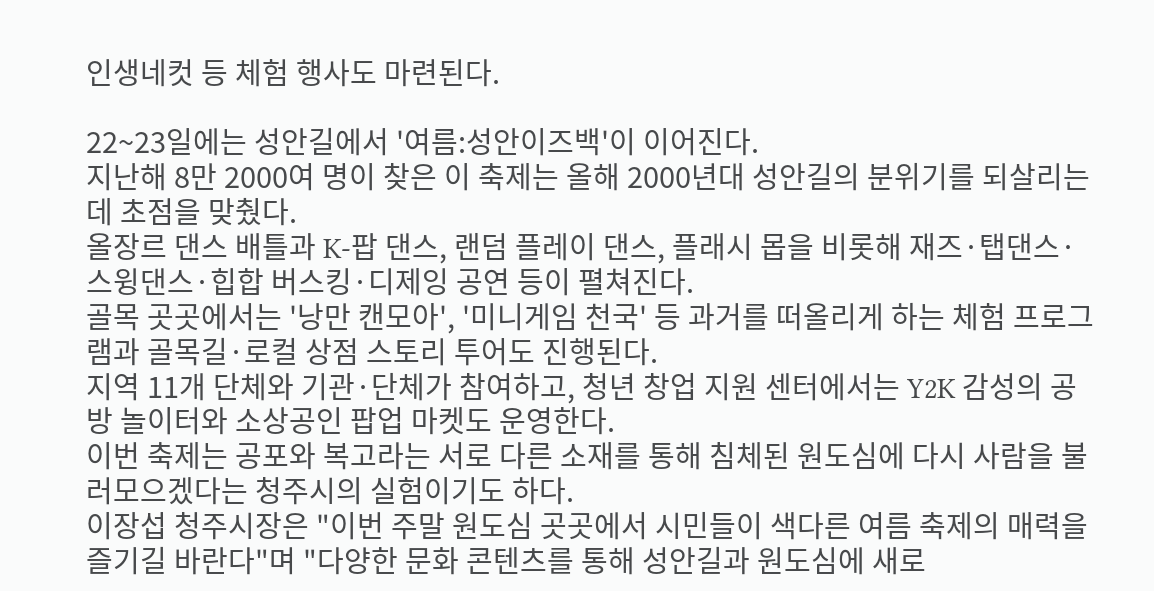인생네컷 등 체험 행사도 마련된다.

22~23일에는 성안길에서 '여름:성안이즈백'이 이어진다.
지난해 8만 2000여 명이 찾은 이 축제는 올해 2000년대 성안길의 분위기를 되살리는 데 초점을 맞췄다.
올장르 댄스 배틀과 K-팝 댄스, 랜덤 플레이 댄스, 플래시 몹을 비롯해 재즈·탭댄스·스윙댄스·힙합 버스킹·디제잉 공연 등이 펼쳐진다.
골목 곳곳에서는 '낭만 캔모아', '미니게임 천국' 등 과거를 떠올리게 하는 체험 프로그램과 골목길·로컬 상점 스토리 투어도 진행된다.
지역 11개 단체와 기관·단체가 참여하고, 청년 창업 지원 센터에서는 Y2K 감성의 공방 놀이터와 소상공인 팝업 마켓도 운영한다.
이번 축제는 공포와 복고라는 서로 다른 소재를 통해 침체된 원도심에 다시 사람을 불러모으겠다는 청주시의 실험이기도 하다.
이장섭 청주시장은 "이번 주말 원도심 곳곳에서 시민들이 색다른 여름 축제의 매력을 즐기길 바란다"며 "다양한 문화 콘텐츠를 통해 성안길과 원도심에 새로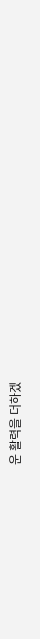운 활력을 더하겠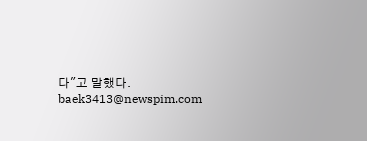다"고 말했다.
baek3413@newspim.com